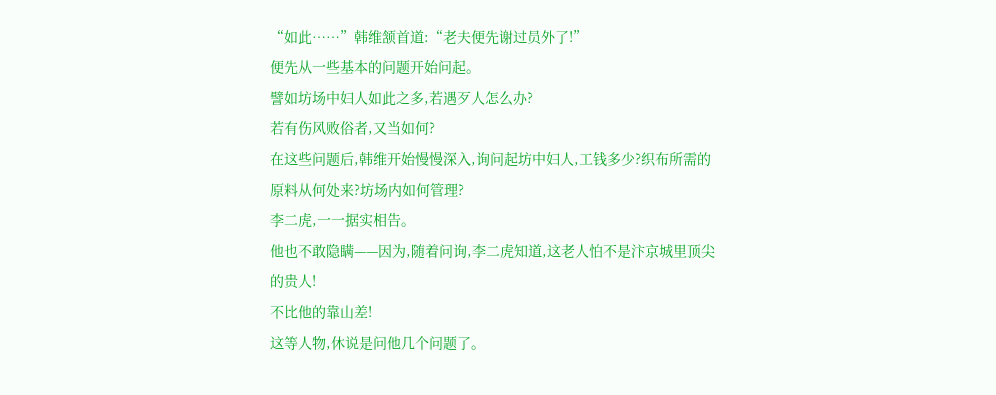“如此……”韩维颔首道:“老夫便先谢过员外了!”
便先从一些基本的问题开始问起。
譬如坊场中妇人如此之多,若遇歹人怎么办?
若有伤风败俗者,又当如何?
在这些问题后,韩维开始慢慢深入,询问起坊中妇人,工钱多少?织布所需的原料从何处来?坊场内如何管理?
李二虎,一一据实相告。
他也不敢隐瞒——因为,随着问询,李二虎知道,这老人怕不是汴京城里顶尖的贵人!
不比他的靠山差!
这等人物,休说是问他几个问题了。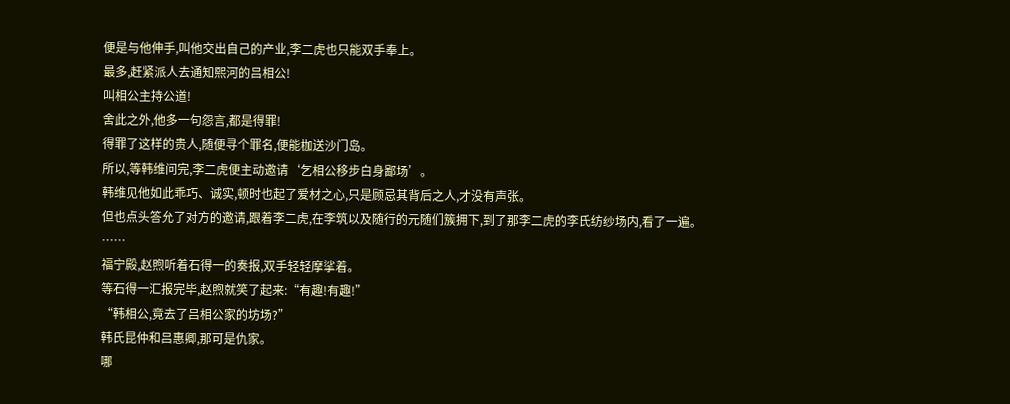便是与他伸手,叫他交出自己的产业,李二虎也只能双手奉上。
最多,赶紧派人去通知熙河的吕相公!
叫相公主持公道!
舍此之外,他多一句怨言,都是得罪!
得罪了这样的贵人,随便寻个罪名,便能枷送沙门岛。
所以,等韩维问完,李二虎便主动邀请‘乞相公移步白身鄙场’。
韩维见他如此乖巧、诚实,顿时也起了爱材之心,只是顾忌其背后之人,才没有声张。
但也点头答允了对方的邀请,跟着李二虎,在李筑以及随行的元随们簇拥下,到了那李二虎的李氏纺纱场内,看了一遍。
……
福宁殿,赵煦听着石得一的奏报,双手轻轻摩挲着。
等石得一汇报完毕,赵煦就笑了起来:“有趣!有趣!”
“韩相公,竟去了吕相公家的坊场?”
韩氏昆仲和吕惠卿,那可是仇家。
哪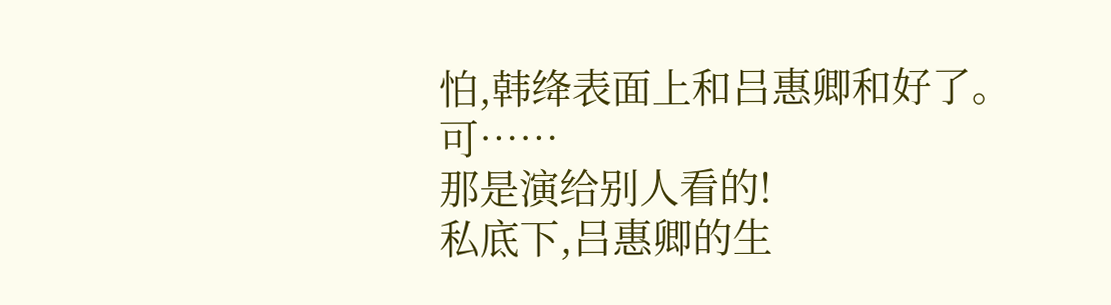怕,韩绛表面上和吕惠卿和好了。
可……
那是演给别人看的!
私底下,吕惠卿的生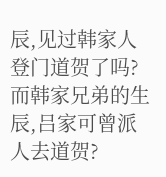辰,见过韩家人登门道贺了吗?
而韩家兄弟的生辰,吕家可曾派人去道贺?